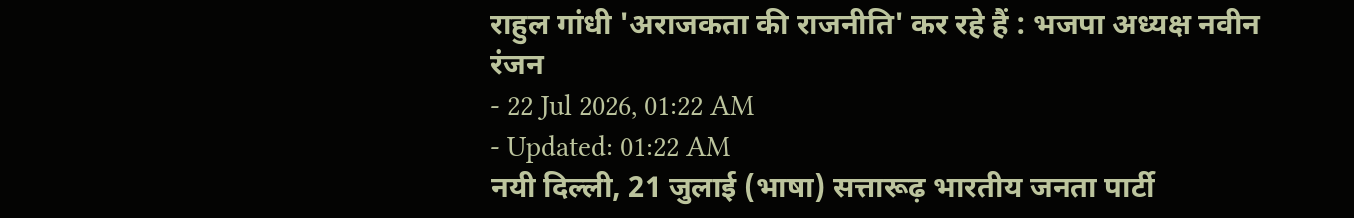राहुल गांधी 'अराजकता की राजनीति' कर रहे हैं : भजपा अध्यक्ष नवीन
रंजन
- 22 Jul 2026, 01:22 AM
- Updated: 01:22 AM
नयी दिल्ली, 21 जुलाई (भाषा) सत्तारूढ़ भारतीय जनता पार्टी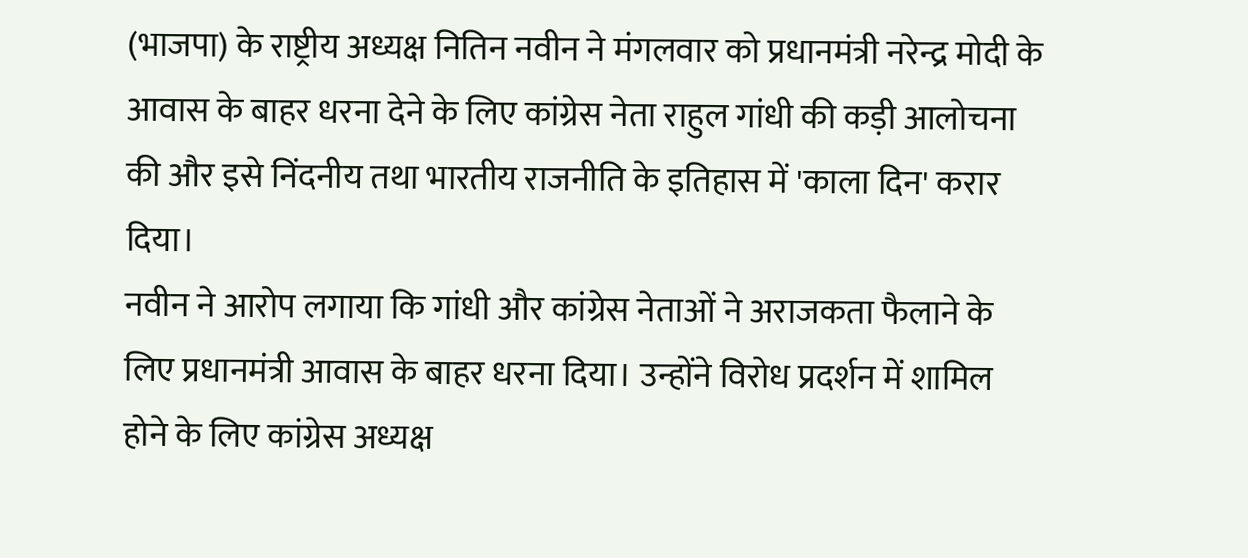(भाजपा) के राष्ट्रीय अध्यक्ष नितिन नवीन ने मंगलवार को प्रधानमंत्री नरेन्द्र मोदी के आवास के बाहर धरना देने के लिए कांग्रेस नेता राहुल गांधी की कड़ी आलोचना की और इसे निंदनीय तथा भारतीय राजनीति के इतिहास में 'काला दिन' करार दिया।
नवीन ने आरोप लगाया कि गांधी और कांग्रेस नेताओं ने अराजकता फैलाने के लिए प्रधानमंत्री आवास के बाहर धरना दिया। उन्होंने विरोध प्रदर्शन में शामिल होने के लिए कांग्रेस अध्यक्ष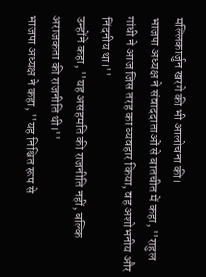मल्लिकार्जुन खरगे की भी आलोचना की।
भाजपा अध्यक्ष ने संवाददाताओं से बातचीत में कहा, ''राहुल गांधी ने आज जिस तरह का व्यवहार किया, वह अशोभनीय और निंदनीय था।''
उन्होंने कहा, ''यह असहमति की राजनीति नहीं, बल्कि अराजकता की राजनीति थी।''
भाजपा अध्यक्ष ने कहा, ''यह निश्चित रूप से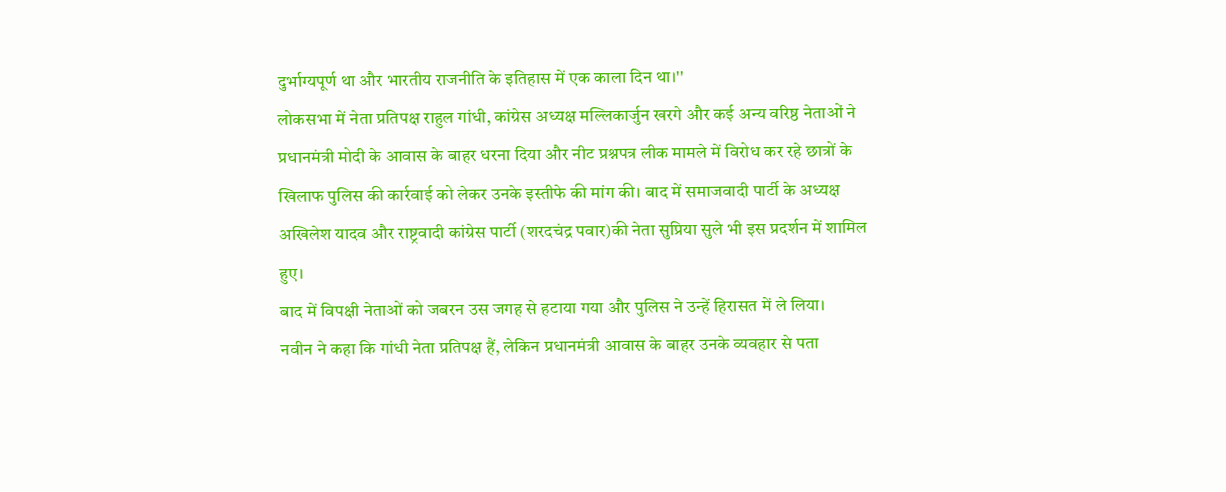दुर्भाग्यपूर्ण था और भारतीय राजनीति के इतिहास में एक काला दिन था।''
लोकसभा में नेता प्रतिपक्ष राहुल गांधी, कांग्रेस अध्यक्ष मल्लिकार्जुन खरगे और कई अन्य वरिष्ठ नेताओं ने प्रधानमंत्री मोदी के आवास के बाहर धरना दिया और नीट प्रश्नपत्र लीक मामले में विरोध कर रहे छात्रों के खिलाफ पुलिस की कार्रवाई को लेकर उनके इस्तीफे की मांग की। बाद में समाजवादी पार्टी के अध्यक्ष अखिलेश यादव और राष्ट्रवादी कांग्रेस पार्टी (शरदचंद्र पवार)की नेता सुप्रिया सुले भी इस प्रदर्शन में शामिल हुए।
बाद में विपक्षी नेताओं को जबरन उस जगह से हटाया गया और पुलिस ने उन्हें हिरासत में ले लिया।
नवीन ने कहा कि गांधी नेता प्रतिपक्ष हैं, लेकिन प्रधानमंत्री आवास के बाहर उनके व्यवहार से पता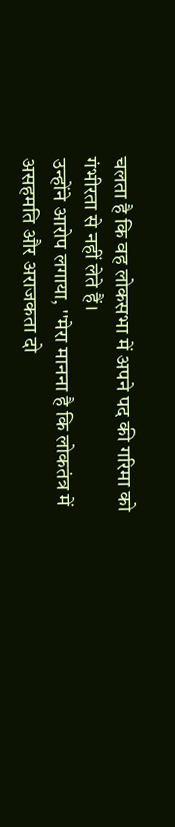चलता है कि वह लोकसभा में अपने पद की गरिमा को गंभीरता से नहीं लेते हैं।
उन्होंने आरोप लगाया, ''मेरा मानना है कि लोकतंत्र में असहमति और अराजकता दो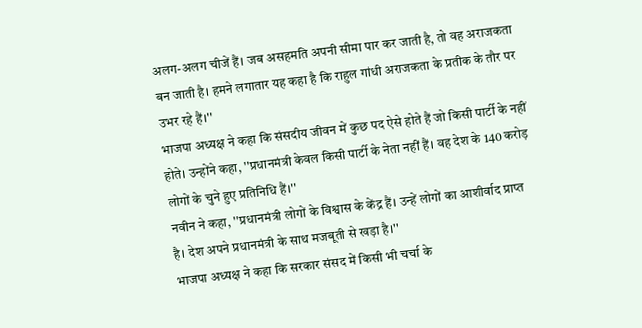अलग-अलग चीजें हैं। जब असहमति अपनी सीमा पार कर जाती है, तो वह अराजकता बन जाती है। हमने लगातार यह कहा है कि राहुल गांधी अराजकता के प्रतीक के तौर पर उभर रहे हैं।''
भाजपा अध्यक्ष ने कहा कि संसदीय जीवन में कुछ पद ऐसे होते हैं जो किसी पार्टी के नहीं होते। उन्होंने कहा, ''प्रधानमंत्री केवल किसी पार्टी के नेता नहीं हैं। वह देश के 140 करोड़ लोगों के चुने हुए प्रतिनिधि हैं।''
नवीन ने कहा, ''प्रधानमंत्री लोगों के विश्वास के केंद्र हैं। उन्हें लोगों का आशीर्वाद प्राप्त है। देश अपने प्रधानमंत्री के साथ मजबूती से खड़ा है।''
भाजपा अध्यक्ष ने कहा कि सरकार संसद में किसी भी चर्चा के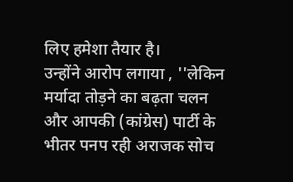लिए हमेशा तैयार है।
उन्होंने आरोप लगाया , ''लेकिन मर्यादा तोड़ने का बढ़ता चलन और आपकी (कांग्रेस) पार्टी के भीतर पनप रही अराजक सोच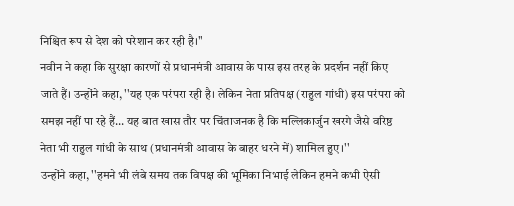निश्चित रूप से देश को परेशान कर रही है।''
नवीन ने कहा कि सुरक्षा कारणों से प्रधानमंत्री आवास के पास इस तरह के प्रदर्शन नहीं किए जाते हैं। उन्होंने कहा, ''यह एक परंपरा रही है। लेकिन नेता प्रतिपक्ष (राहुल गांधी) इस परंपरा को समझ नहीं पा रहे हैं... यह बात खास तौर पर चिंताजनक है कि मल्लिकार्जुन खरगे जैसे वरिष्ठ नेता भी राहुल गांधी के साथ (प्रधानमंत्री आवास के बाहर धरने में) शामिल हुए।''
उन्होंने कहा, ''हमने भी लंबे समय तक विपक्ष की भूमिका निभाई लेकिन हमने कभी ऐसी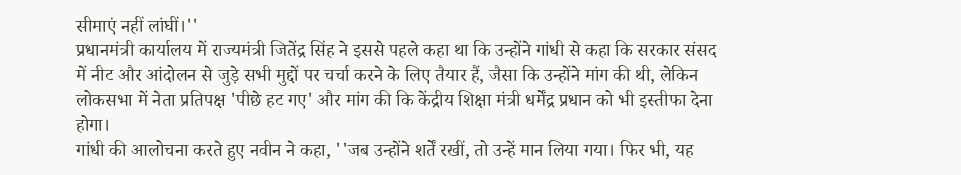सीमाएं नहीं लांघीं।''
प्रधानमंत्री कार्यालय में राज्यमंत्री जितेंद्र सिंह ने इससे पहले कहा था कि उन्होंने गांधी से कहा कि सरकार संसद में नीट और आंदोलन से जुड़े सभी मुद्दों पर चर्चा करने के लिए तैयार हैं, जैसा कि उन्होंने मांग की थी, लेकिन लोकसभा में नेता प्रतिपक्ष 'पीछे हट गए' और मांग की कि केंद्रीय शिक्षा मंत्री धर्मेंद्र प्रधान को भी इस्तीफा देना होगा।
गांधी की आलोचना करते हुए नवीन ने कहा, ''जब उन्होंने शर्तें रखीं, तो उन्हें मान लिया गया। फिर भी, यह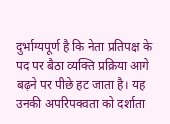दुर्भाग्यपूर्ण है कि नेता प्रतिपक्ष के पद पर बैठा व्यक्ति प्रक्रिया आगे बढ़ने पर पीछे हट जाता है। यह उनकी अपरिपक्वता को दर्शाता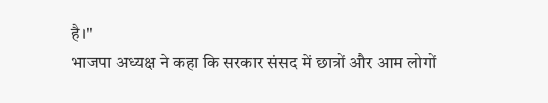है।''
भाजपा अध्यक्ष ने कहा कि सरकार संसद में छात्रों और आम लोगों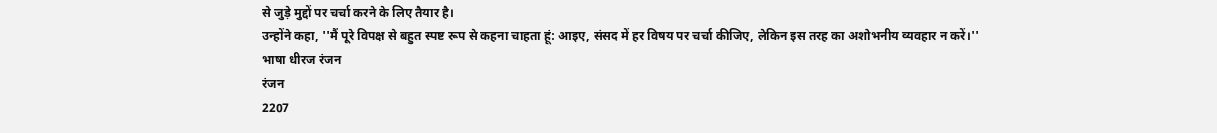से जुड़े मुद्दों पर चर्चा करने के लिए तैयार है।
उन्होंने कहा, ''मैं पूरे विपक्ष से बहुत स्पष्ट रूप से कहना चाहता हूं: आइए, संसद में हर विषय पर चर्चा कीजिए, लेकिन इस तरह का अशोभनीय व्यवहार न करें।''
भाषा धीरज रंजन
रंजन
2207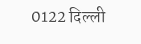0122 दिल्ली